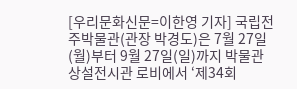[우리문화신문=이한영 기자] 국립전주박물관(관장 박경도)은 7월 27일(월)부터 9월 27일(일)까지 박물관 상설전시관 로비에서 ‘제34회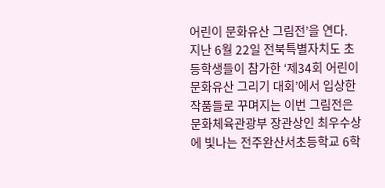어린이 문화유산 그림전’을 연다.
지난 6월 22일 전북특별자치도 초등학생들이 참가한 ‘제34회 어린이 문화유산 그리기 대회’에서 입상한 작품들로 꾸며지는 이번 그림전은 문화체육관광부 장관상인 최우수상에 빛나는 전주완산서초등학교 6학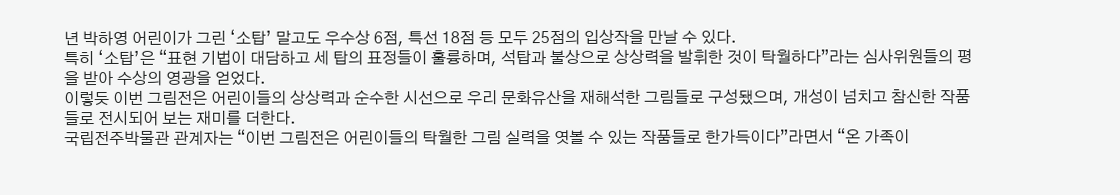년 박하영 어린이가 그린 ‘소탑’ 말고도 우수상 6점, 특선 18점 등 모두 25점의 입상작을 만날 수 있다.
특히 ‘소탑’은 “표현 기법이 대담하고 세 탑의 표정들이 훌륭하며, 석탑과 불상으로 상상력을 발휘한 것이 탁월하다”라는 심사위원들의 평을 받아 수상의 영광을 얻었다.
이렇듯 이번 그림전은 어린이들의 상상력과 순수한 시선으로 우리 문화유산을 재해석한 그림들로 구성됐으며, 개성이 넘치고 참신한 작품들로 전시되어 보는 재미를 더한다.
국립전주박물관 관계자는 “이번 그림전은 어린이들의 탁월한 그림 실력을 엿볼 수 있는 작품들로 한가득이다”라면서 “온 가족이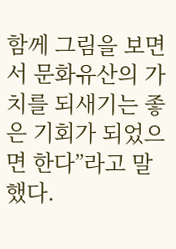함께 그림을 보면서 문화유산의 가치를 되새기는 좋은 기회가 되었으면 한다”라고 말했다.